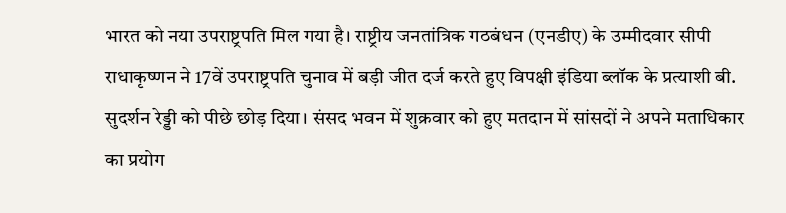भारत को नया उपराष्ट्रपति मिल गया है। राष्ट्रीय जनतांत्रिक गठबंधन (एनडीए) के उम्मीदवार सीपी राधाकृष्णन ने 17वें उपराष्ट्रपति चुनाव में बड़ी जीत दर्ज करते हुए विपक्षी इंडिया ब्लॉक के प्रत्याशी बी. सुदर्शन रेड्डी को पीछे छोड़ दिया। संसद भवन में शुक्रवार को हुए मतदान में सांसदों ने अपने मताधिकार का प्रयोग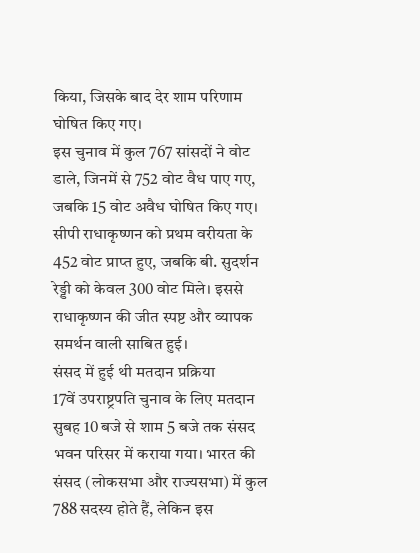किया, जिसके बाद देर शाम परिणाम घोषित किए गए।
इस चुनाव में कुल 767 सांसदों ने वोट डाले, जिनमें से 752 वोट वैध पाए गए, जबकि 15 वोट अवैध घोषित किए गए। सीपी राधाकृष्णन को प्रथम वरीयता के 452 वोट प्राप्त हुए, जबकि बी. सुदर्शन रेड्डी को केवल 300 वोट मिले। इससे राधाकृष्णन की जीत स्पष्ट और व्यापक समर्थन वाली साबित हुई।
संसद में हुई थी मतदान प्रक्रिया
17वें उपराष्ट्रपति चुनाव के लिए मतदान सुबह 10 बजे से शाम 5 बजे तक संसद भवन परिसर में कराया गया। भारत की संसद (लोकसभा और राज्यसभा) में कुल 788 सदस्य होते हैं, लेकिन इस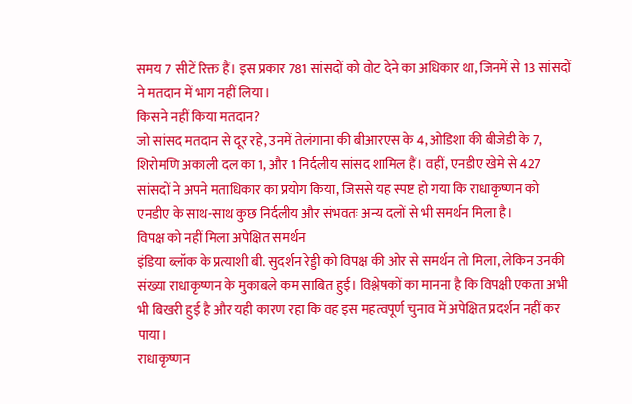समय 7 सीटें रिक्त हैं। इस प्रकार 781 सांसदों को वोट देने का अधिकार था, जिनमें से 13 सांसदों ने मतदान में भाग नहीं लिया।
किसने नहीं किया मतदान?
जो सांसद मतदान से दूर रहे, उनमें तेलंगाना की बीआरएस के 4, ओडिशा की बीजेडी के 7, शिरोमणि अकाली दल का 1, और 1 निर्दलीय सांसद शामिल हैं। वहीं, एनडीए खेमे से 427 सांसदों ने अपने मताधिकार का प्रयोग किया, जिससे यह स्पष्ट हो गया कि राधाकृष्णन को एनडीए के साथ-साथ कुछ निर्दलीय और संभवतः अन्य दलों से भी समर्थन मिला है।
विपक्ष को नहीं मिला अपेक्षित समर्थन
इंडिया ब्लॉक के प्रत्याशी बी. सुदर्शन रेड्डी को विपक्ष की ओर से समर्थन तो मिला, लेकिन उनकी संख्या राधाकृष्णन के मुकाबले कम साबित हुई। विश्लेषकों का मानना है कि विपक्षी एकता अभी भी बिखरी हुई है और यही कारण रहा कि वह इस महत्वपूर्ण चुनाव में अपेक्षित प्रदर्शन नहीं कर पाया।
राधाकृष्णन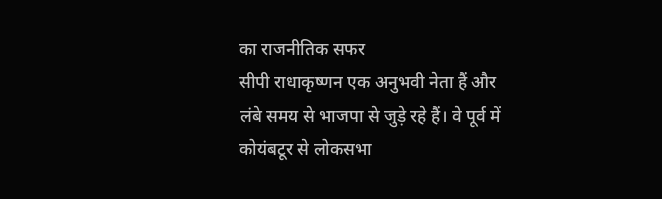का राजनीतिक सफर
सीपी राधाकृष्णन एक अनुभवी नेता हैं और लंबे समय से भाजपा से जुड़े रहे हैं। वे पूर्व में कोयंबटूर से लोकसभा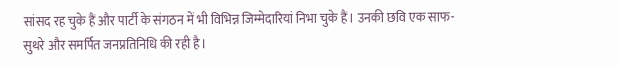सांसद रह चुके हैं और पार्टी के संगठन में भी विभिन्न जिम्मेदारियां निभा चुके हैं। उनकी छवि एक साफ-सुथरे और समर्पित जनप्रतिनिधि की रही है।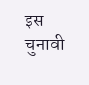इस चुनावी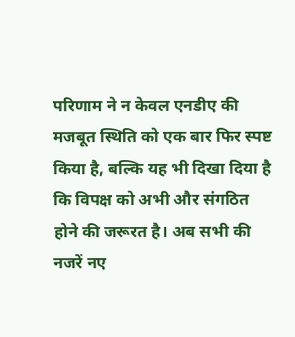परिणाम ने न केवल एनडीए की मजबूत स्थिति को एक बार फिर स्पष्ट किया है, बल्कि यह भी दिखा दिया है कि विपक्ष को अभी और संगठित होने की जरूरत है। अब सभी की नजरें नए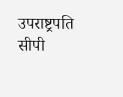उपराष्ट्रपति सीपी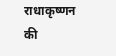राधाकृष्णन की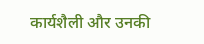कार्यशैली और उनकी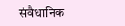संवैधानिक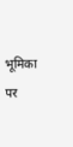भूमिका पर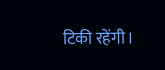टिकी रहेंगी।